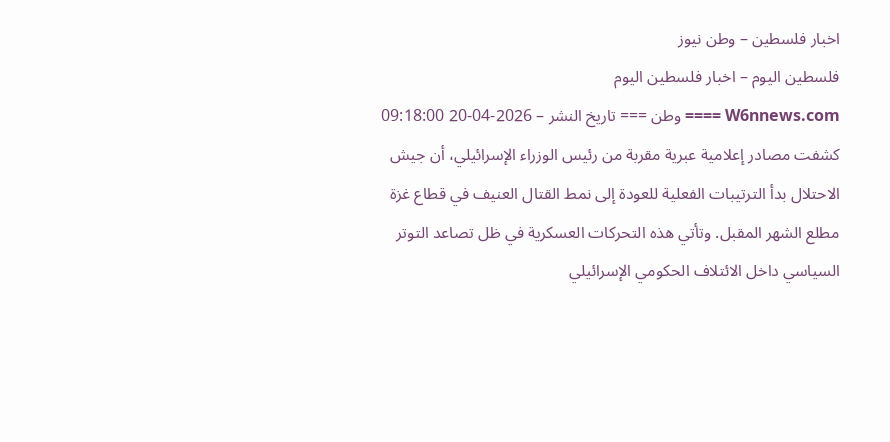اخبار فلسطين – وطن نيوز
فلسطين اليوم – اخبار فلسطين اليوم
W6nnews.com ==== وطن === تاريخ النشر – 2026-04-20 09:18:00
كشفت مصادر إعلامية عبرية مقربة من رئيس الوزراء الإسرائيلي، أن جيش الاحتلال بدأ الترتيبات الفعلية للعودة إلى نمط القتال العنيف في قطاع غزة مطلع الشهر المقبل. وتأتي هذه التحركات العسكرية في ظل تصاعد التوتر السياسي داخل الائتلاف الحكومي الإسرائيلي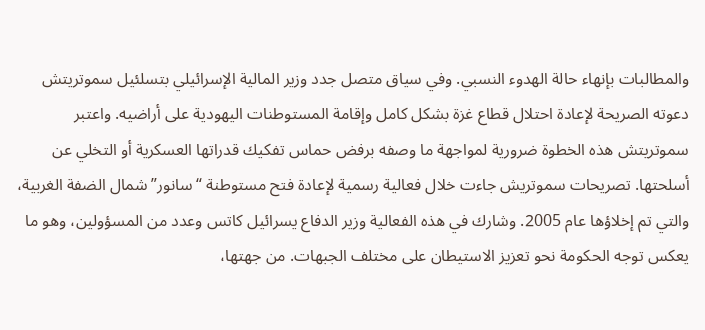والمطالبات بإنهاء حالة الهدوء النسبي. وفي سياق متصل جدد وزير المالية الإسرائيلي بتسلئيل سموتريتش دعوته الصريحة لإعادة احتلال قطاع غزة بشكل كامل وإقامة المستوطنات اليهودية على أراضيه. واعتبر سموتريتش هذه الخطوة ضرورية لمواجهة ما وصفه برفض حماس تفكيك قدراتها العسكرية أو التخلي عن أسلحتها. تصريحات سموتريش جاءت خلال فعالية رسمية لإعادة فتح مستوطنة “سانور” شمال الضفة الغربية، والتي تم إخلاؤها عام 2005. وشارك في هذه الفعالية وزير الدفاع يسرائيل كاتس وعدد من المسؤولين، وهو ما يعكس توجه الحكومة نحو تعزيز الاستيطان على مختلف الجبهات. من جهتها،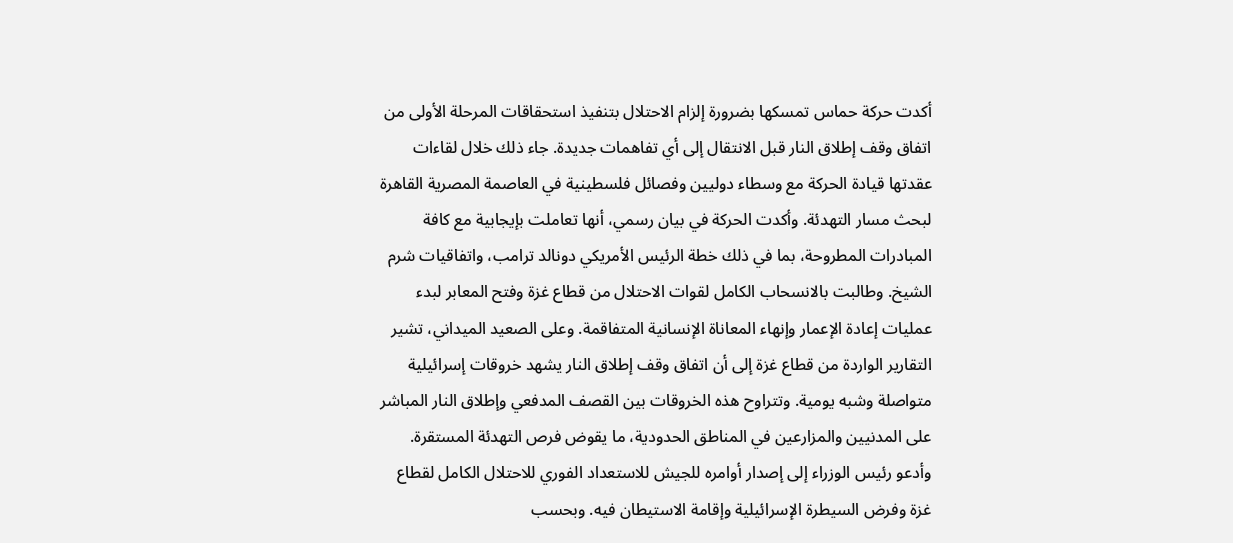أكدت حركة حماس تمسكها بضرورة إلزام الاحتلال بتنفيذ استحقاقات المرحلة الأولى من اتفاق وقف إطلاق النار قبل الانتقال إلى أي تفاهمات جديدة. جاء ذلك خلال لقاءات عقدتها قيادة الحركة مع وسطاء دوليين وفصائل فلسطينية في العاصمة المصرية القاهرة لبحث مسار التهدئة. وأكدت الحركة في بيان رسمي، أنها تعاملت بإيجابية مع كافة المبادرات المطروحة، بما في ذلك خطة الرئيس الأمريكي دونالد ترامب، واتفاقيات شرم الشيخ. وطالبت بالانسحاب الكامل لقوات الاحتلال من قطاع غزة وفتح المعابر لبدء عمليات إعادة الإعمار وإنهاء المعاناة الإنسانية المتفاقمة. وعلى الصعيد الميداني، تشير التقارير الواردة من قطاع غزة إلى أن اتفاق وقف إطلاق النار يشهد خروقات إسرائيلية متواصلة وشبه يومية. وتتراوح هذه الخروقات بين القصف المدفعي وإطلاق النار المباشر على المدنيين والمزارعين في المناطق الحدودية، ما يقوض فرص التهدئة المستقرة. وأدعو رئيس الوزراء إلى إصدار أوامره للجيش للاستعداد الفوري للاحتلال الكامل لقطاع غزة وفرض السيطرة الإسرائيلية وإقامة الاستيطان فيه. وبحسب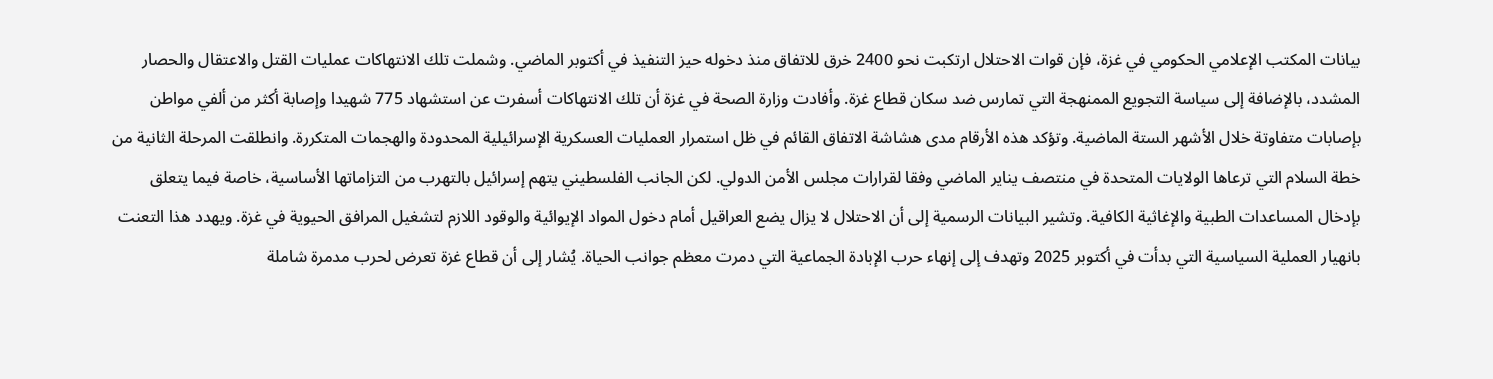بيانات المكتب الإعلامي الحكومي في غزة، فإن قوات الاحتلال ارتكبت نحو 2400 خرق للاتفاق منذ دخوله حيز التنفيذ في أكتوبر الماضي. وشملت تلك الانتهاكات عمليات القتل والاعتقال والحصار المشدد، بالإضافة إلى سياسة التجويع الممنهجة التي تمارس ضد سكان قطاع غزة. وأفادت وزارة الصحة في غزة أن تلك الانتهاكات أسفرت عن استشهاد 775 شهيدا وإصابة أكثر من ألفي مواطن بإصابات متفاوتة خلال الأشهر الستة الماضية. وتؤكد هذه الأرقام مدى هشاشة الاتفاق القائم في ظل استمرار العمليات العسكرية الإسرائيلية المحدودة والهجمات المتكررة. وانطلقت المرحلة الثانية من خطة السلام التي ترعاها الولايات المتحدة في منتصف يناير الماضي وفقا لقرارات مجلس الأمن الدولي. لكن الجانب الفلسطيني يتهم إسرائيل بالتهرب من التزاماتها الأساسية، خاصة فيما يتعلق بإدخال المساعدات الطبية والإغاثية الكافية. وتشير البيانات الرسمية إلى أن الاحتلال لا يزال يضع العراقيل أمام دخول المواد الإيوائية والوقود اللازم لتشغيل المرافق الحيوية في غزة. ويهدد هذا التعنت بانهيار العملية السياسية التي بدأت في أكتوبر 2025 وتهدف إلى إنهاء حرب الإبادة الجماعية التي دمرت معظم جوانب الحياة. يُشار إلى أن قطاع غزة تعرض لحرب مدمرة شاملة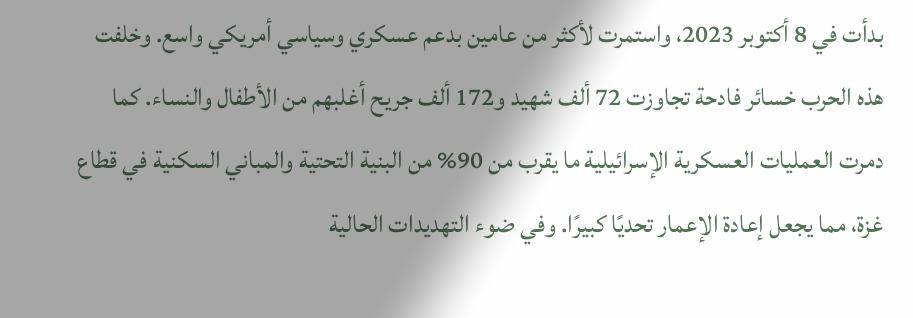بدأت في 8 أكتوبر 2023، واستمرت لأكثر من عامين بدعم عسكري وسياسي أمريكي واسع. وخلفت هذه الحرب خسائر فادحة تجاوزت 72 ألف شهيد و172 ألف جريح أغلبهم من الأطفال والنساء. كما دمرت العمليات العسكرية الإسرائيلية ما يقرب من 90% من البنية التحتية والمباني السكنية في قطاع غزة، مما يجعل إعادة الإعمار تحديًا كبيرًا. وفي ضوء التهديدات الحالية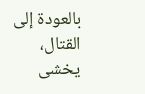بالعودة إلى القتال، يخشى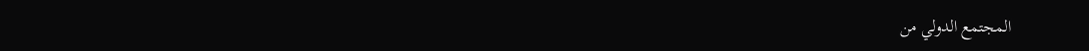المجتمع الدولي من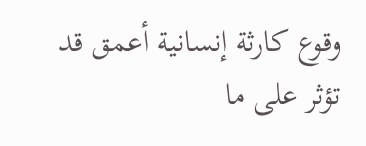وقوع كارثة إنسانية أعمق قد تؤثر على ما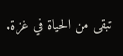تبقى من الحياة في غزة.